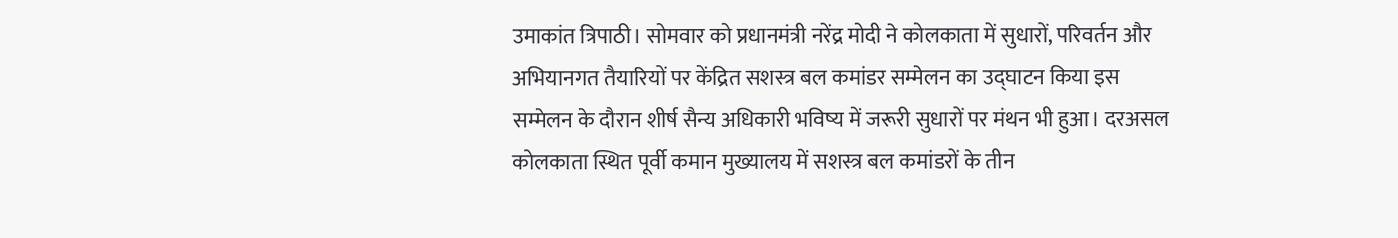उमाकांत त्रिपाठी। सोमवार को प्रधानमंत्री नरेंद्र मोदी ने कोलकाता में सुधारों, परिवर्तन और अभियानगत तैयारियों पर केंद्रित सशस्त्र बल कमांडर सम्मेलन का उद्घाटन किया इस सम्मेलन के दौरान शीर्ष सैन्य अधिकारी भविष्य में जरूरी सुधारों पर मंथन भी हुआ। दरअसल कोलकाता स्थित पूर्वी कमान मुख्यालय में सशस्त्र बल कमांडरों के तीन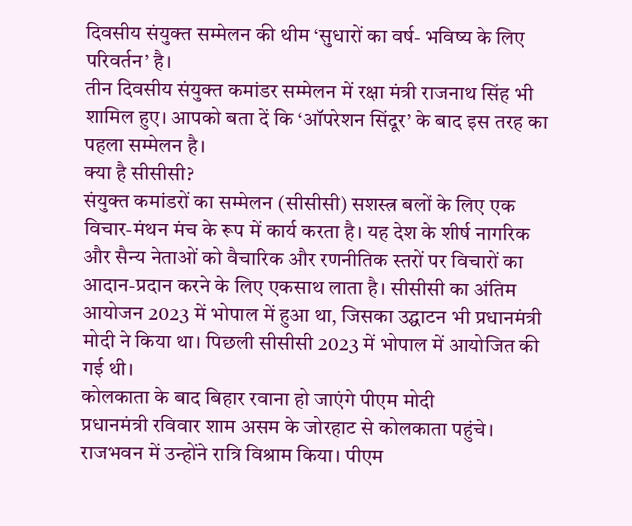दिवसीय संयुक्त सम्मेलन की थीम ‘सुधारों का वर्ष- भविष्य के लिए परिवर्तन’ है।
तीन दिवसीय संयुक्त कमांडर सम्मेलन में रक्षा मंत्री राजनाथ सिंह भी शामिल हुए। आपको बता दें कि ‘ऑपरेशन सिंदूर’ के बाद इस तरह का पहला सम्मेलन है।
क्या है सीसीसी?
संयुक्त कमांडरों का सम्मेलन (सीसीसी) सशस्त्र बलों के लिए एक विचार-मंथन मंच के रूप में कार्य करता है। यह देश के शीर्ष नागरिक और सैन्य नेताओं को वैचारिक और रणनीतिक स्तरों पर विचारों का आदान-प्रदान करने के लिए एकसाथ लाता है। सीसीसी का अंतिम आयोजन 2023 में भोपाल में हुआ था, जिसका उद्घाटन भी प्रधानमंत्री मोदी ने किया था। पिछली सीसीसी 2023 में भोपाल में आयोजित की गई थी।
कोलकाता के बाद बिहार रवाना हो जाएंगे पीएम मोदी
प्रधानमंत्री रविवार शाम असम के जोरहाट से कोलकाता पहुंचे। राजभवन में उन्होंने रात्रि विश्राम किया। पीएम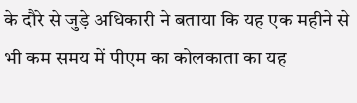के दौरे से जुड़े अधिकारी ने बताया कि यह एक महीने से भी कम समय में पीएम का कोलकाता का यह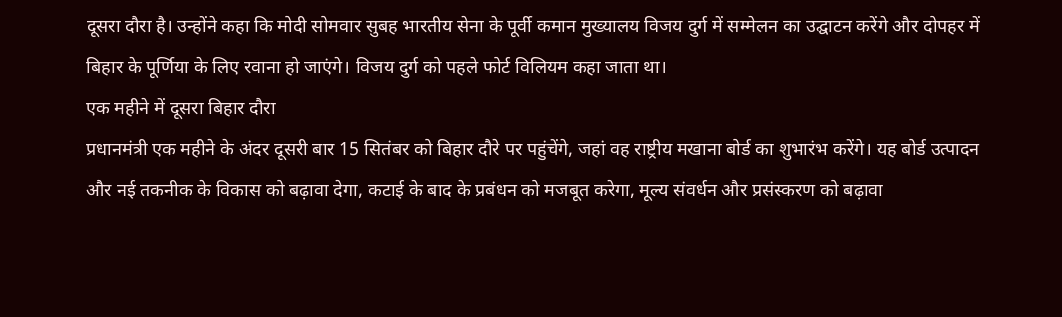दूसरा दौरा है। उन्होंने कहा कि मोदी सोमवार सुबह भारतीय सेना के पूर्वी कमान मुख्यालय विजय दुर्ग में सम्मेलन का उद्घाटन करेंगे और दोपहर में बिहार के पूर्णिया के लिए रवाना हो जाएंगे। विजय दुर्ग को पहले फोर्ट विलियम कहा जाता था।
एक महीने में दूसरा बिहार दौरा
प्रधानमंत्री एक महीने के अंदर दूसरी बार 15 सितंबर को बिहार दौरे पर पहुंचेंगे, जहां वह राष्ट्रीय मखाना बोर्ड का शुभारंभ करेंगे। यह बोर्ड उत्पादन और नई तकनीक के विकास को बढ़ावा देगा, कटाई के बाद के प्रबंधन को मजबूत करेगा, मूल्य संवर्धन और प्रसंस्करण को बढ़ावा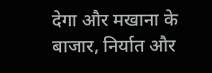देगा और मखाना के बाजार, निर्यात और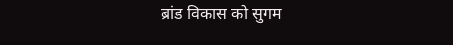ब्रांड विकास को सुगम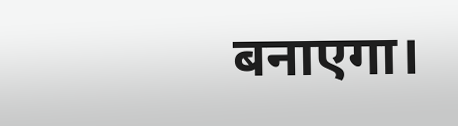बनाएगा।